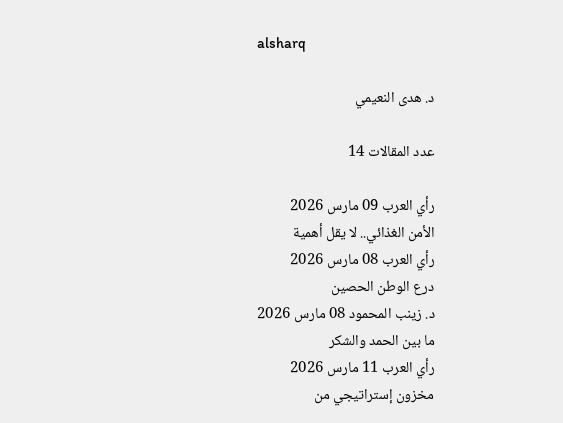alsharq

د. هدى النعيمي

عدد المقالات 14

رأي العرب 09 مارس 2026
الأمن الغذائي.. لا يقل أهمية
رأي العرب 08 مارس 2026
درع الوطن الحصين
د. زينب المحمود 08 مارس 2026
ما بين الحمد والشكر
رأي العرب 11 مارس 2026
مخزون إستراتيجي من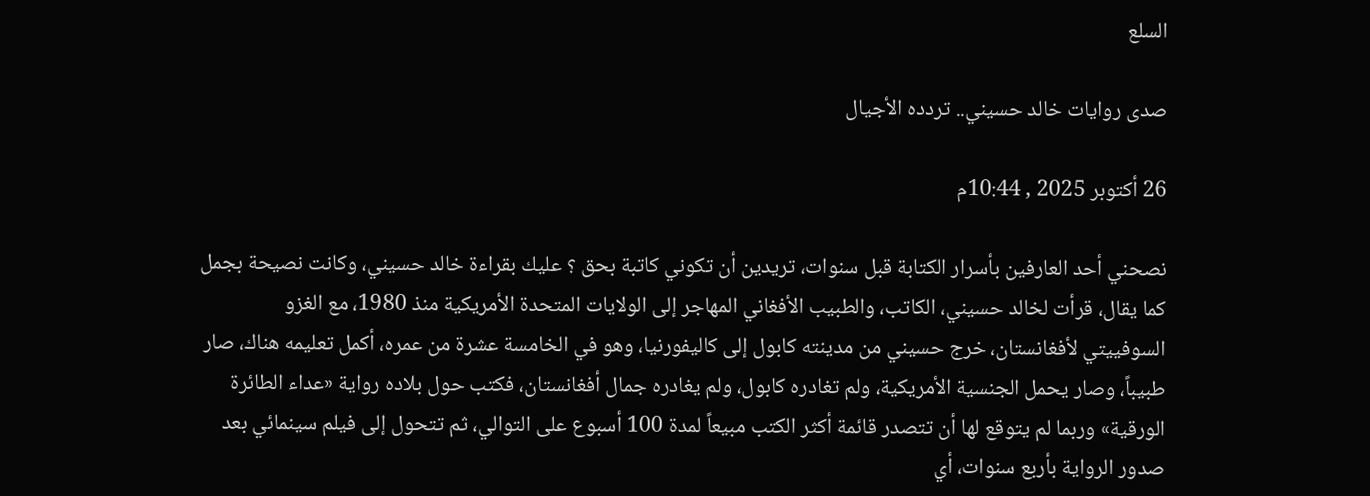السلع

صدى روايات خالد حسيني.. تردده الأجيال

26 أكتوبر 2025 , 10:44م

نصحني أحد العارفين بأسرار الكتابة قبل سنوات، تريدين أن تكوني كاتبة بحق ؟ عليك بقراءة خالد حسيني، وكانت نصيحة بجمل كما يقال، قرأت لخالد حسيني، الكاتب، والطبيب الأفغاني المهاجر إلى الولايات المتحدة الأمريكية منذ 1980، مع الغزو السوفييتي لأفغانستان، خرج حسيني من مدينته كابول إلى كاليفورنيا، وهو في الخامسة عشرة من عمره، أكمل تعليمه هناك، صار طبيباً، وصار يحمل الجنسية الأمريكية، ولم تغادره كابول، ولم يغادره جمال أفغانستان، فكتب حول بلاده رواية «عداء الطائرة الورقية» وربما لم يتوقع لها أن تتصدر قائمة أكثر الكتب مبيعاً لمدة 100 أسبوع على التوالي، ثم تتحول إلى فيلم سينمائي بعد صدور الرواية بأربع سنوات، أي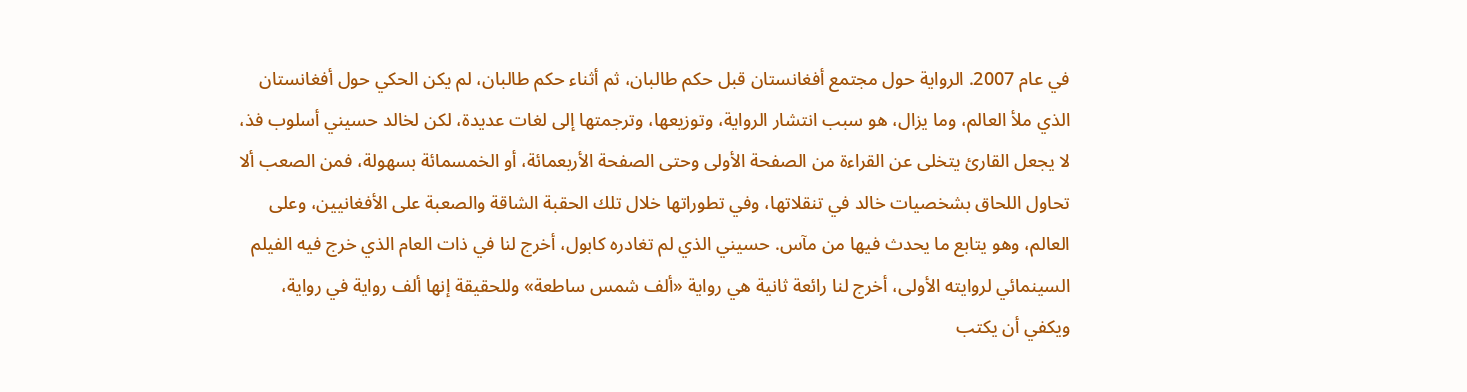في عام 2007. الرواية حول مجتمع أفغانستان قبل حكم طالبان، ثم أثناء حكم طالبان، لم يكن الحكي حول أفغانستان الذي ملأ العالم، وما يزال، هو سبب انتشار الرواية، وتوزيعها، وترجمتها إلى لغات عديدة، لكن لخالد حسيني أسلوب فذ، لا يجعل القارئ يتخلى عن القراءة من الصفحة الأولى وحتى الصفحة الأربعمائة، أو الخمسمائة بسهولة، فمن الصعب ألا تحاول اللحاق بشخصيات خالد في تنقلاتها، وفي تطوراتها خلال تلك الحقبة الشاقة والصعبة على الأفغانيين، وعلى العالم، وهو يتابع ما يحدث فيها من مآس. حسيني الذي لم تغادره كابول، أخرج لنا في ذات العام الذي خرج فيه الفيلم السينمائي لروايته الأولى، أخرج لنا رائعة ثانية هي رواية «ألف شمس ساطعة» وللحقيقة إنها ألف رواية في رواية، ويكفي أن يكتب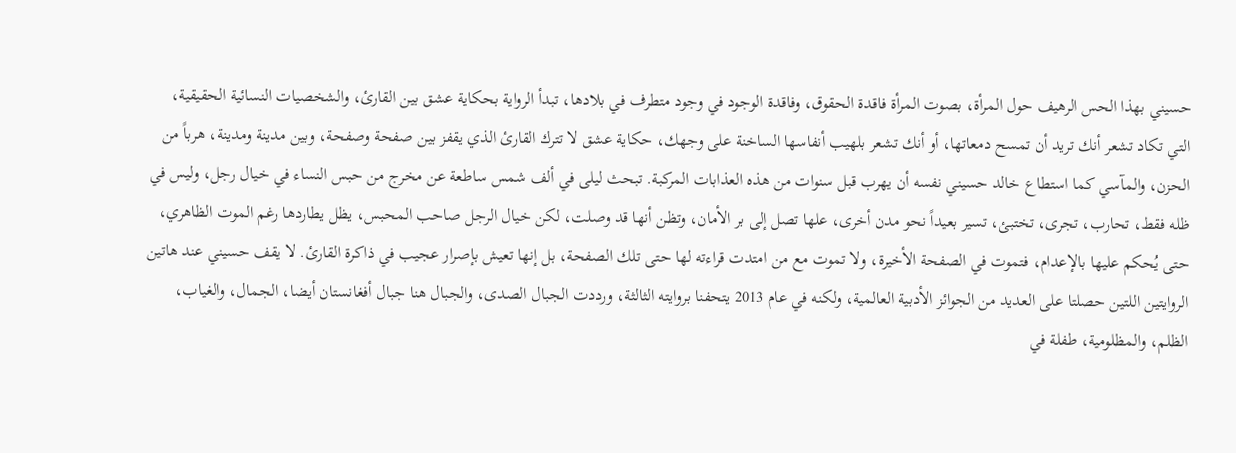حسيني بهذا الحس الرهيف حول المرأة، بصوت المرأة فاقدة الحقوق، وفاقدة الوجود في وجود متطرف في بلادها، تبدأ الرواية بحكاية عشق بين القارئ، والشخصيات النسائية الحقيقية، التي تكاد تشعر أنك تريد أن تمسح دمعاتها، أو أنك تشعر بلهيب أنفاسها الساخنة على وجهك، حكاية عشق لا تترك القارئ الذي يقفز بين صفحة وصفحة، وبين مدينة ومدينة، هرباً من الحزن، والمآسي كما استطاع خالد حسيني نفسه أن يهرب قبل سنوات من هذه العذابات المركبة. تبحث ليلى في ألف شمس ساطعة عن مخرج من حبس النساء في خيال رجل، وليس في ظله فقط، تحارب، تجرى، تختبئ، تسير بعيداً نحو مدن أخرى، علها تصل إلى بر الأمان، وتظن أنها قد وصلت، لكن خيال الرجل صاحب المحبس، يظل يطاردها رغم الموت الظاهري، حتى يُحكم عليها بالإعدام، فتموت في الصفحة الأخيرة، ولا تموت مع من امتدت قراءته لها حتى تلك الصفحة، بل إنها تعيش بإصرار عجيب في ذاكرة القارئ. لا يقف حسيني عند هاتين الروايتين اللتين حصلتا على العديد من الجوائز الأدبية العالمية، ولكنه في عام 2013 يتحفنا بروايته الثالثة، ورددت الجبال الصدى، والجبال هنا جبال أفغانستان أيضا، الجمال، والغياب، الظلم، والمظلومية، طفلة في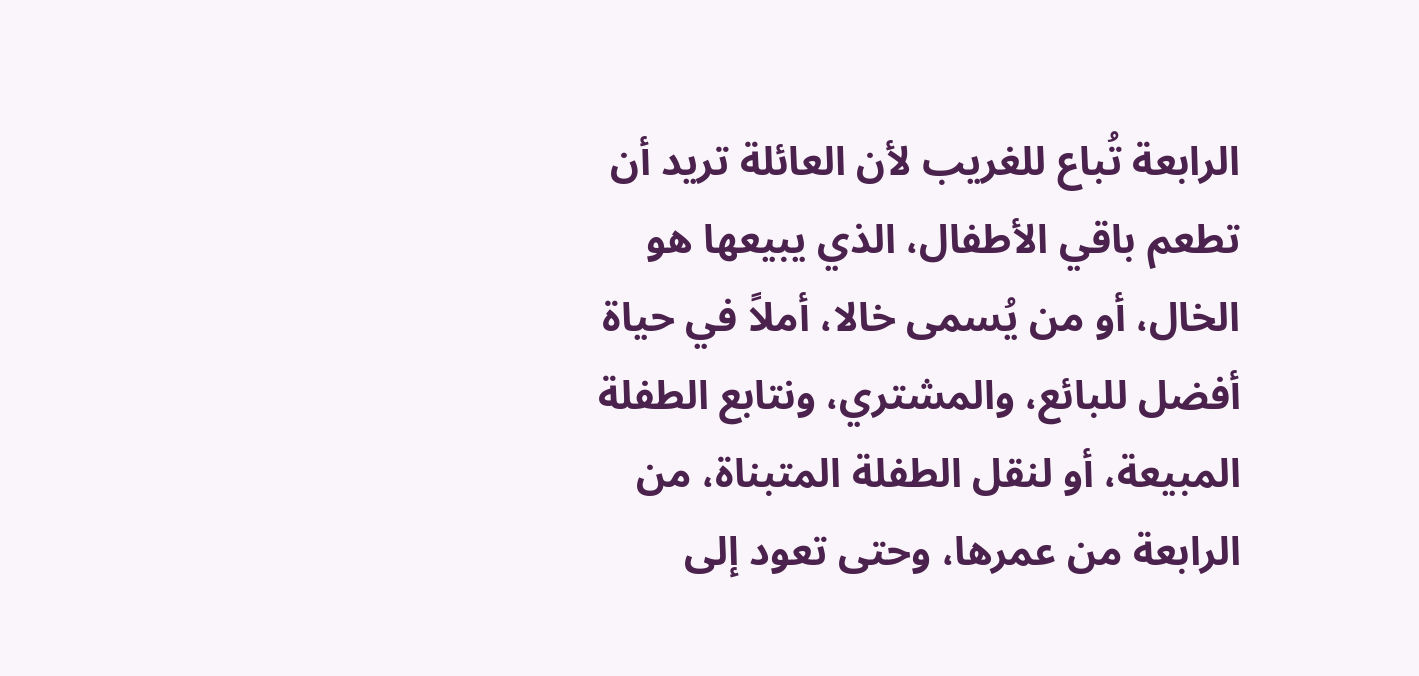الرابعة تُباع للغريب لأن العائلة تريد أن تطعم باقي الأطفال، الذي يبيعها هو الخال، أو من يُسمى خالا، أملاً في حياة أفضل للبائع، والمشتري، ونتابع الطفلة المبيعة، أو لنقل الطفلة المتبناة، من الرابعة من عمرها، وحتى تعود إلى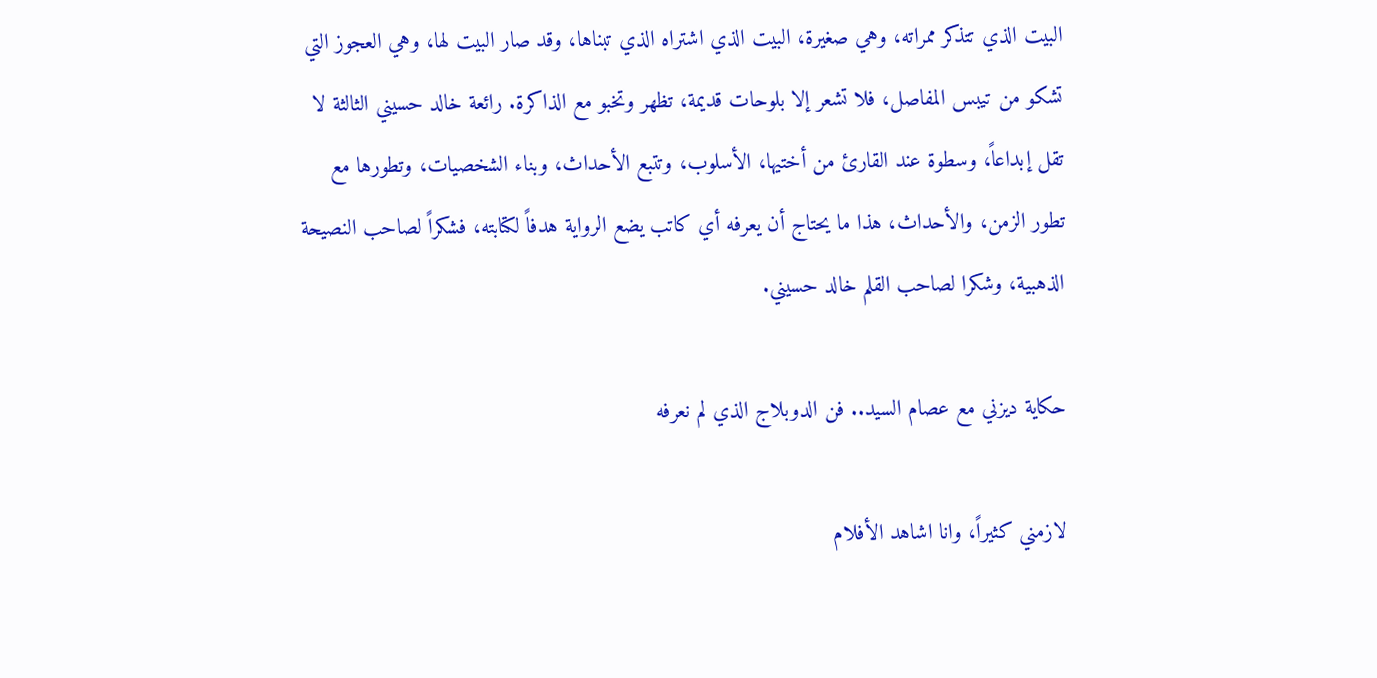البيت الذي تتذكر ممراته، وهي صغيرة، البيت الذي اشتراه الذي تبناها، وقد صار البيت لها، وهي العجوز التي تشكو من تيبس المفاصل، فلا تشعر إلا بلوحات قديمة، تظهر وتخبو مع الذاكرة. رائعة خالد حسيني الثالثة لا تقل إبداعاً، وسطوة عند القارئ من أختيها، الأسلوب، وتتبع الأحداث، وبناء الشخصيات، وتطورها مع تطور الزمن، والأحداث، هذا ما يحتاج أن يعرفه أي كاتب يضع الرواية هدفاً لكتابته، فشكراً لصاحب النصيحة الذهبية، وشكرا لصاحب القلم خالد حسيني.

حكاية ديزني مع عصام السيد.. فن الدوبلاج الذي لم نعرفه

لازمني كثيراً، وانا اشاهد الأفلام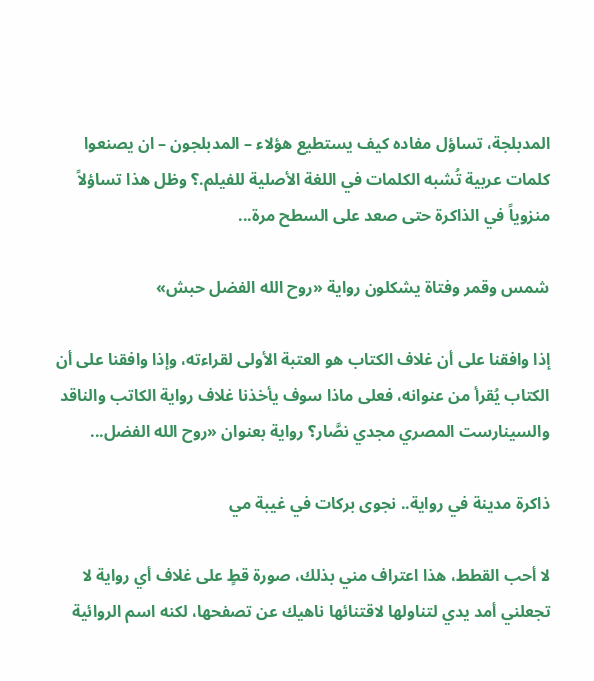المدبلجة، تساؤل مفاده كيف يستطيع هؤلاء – المدبلجون – ان يصنعوا كلمات عربية تُشبه الكلمات في اللغة الأصلية للفيلم.؟ وظل هذا تساؤلاً منزوياً في الذاكرة حتى صعد على السطح مرة...

شمس وقمر وفتاة يشكلون رواية «روح الله الفضل حبش»

إذا وافقنا على أن غلاف الكتاب هو العتبة الأولى لقراءته، وإذا وافقنا على أن الكتاب يُقرأ من عنوانه، فعلى ماذا سوف يأخذنا غلاف رواية الكاتب والناقد والسينارست المصري مجدي نصَّار؟ رواية بعنوان «روح الله الفضل...

ذاكرة مدينة في رواية.. نجوى بركات في غيبة مي

لا أحب القطط، هذا اعتراف مني بذلك، صورة قطٍ على غلاف أي رواية لا تجعلني أمد يدي لتناولها لاقتنائها ناهيك عن تصفحها، لكنه اسم الروائية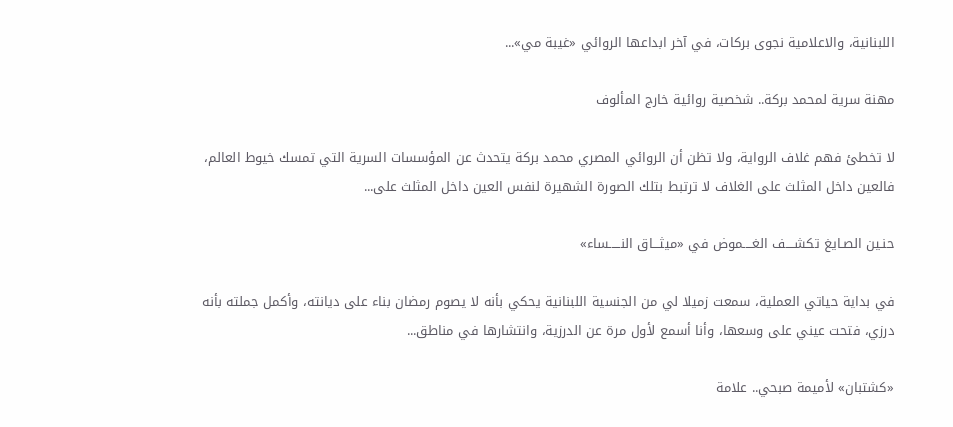اللبنانية، والاعلامية نجوى بركات، في آخر ابداعها الروائي «غيبة مي»...

مهنة سرية لمحمد بركة.. شخصية روائية خارج المألوف

لا تخطئ فهم غلاف الرواية، ولا تظن أن الروائي المصري محمد بركة يتحدث عن المؤسسات السرية التي تمسك خيوط العالم، فالعين داخل المثلث على الغلاف لا ترتبط بتلك الصورة الشهيرة لنفس العين داخل المثلث على...

حنـين الصـايغ تكشــــف الغــــموض في «ميثـــاق النـــــساء»

في بداية حياتي العملية، سمعت زميلا لي من الجنسية اللبنانية يحكي بأنه لا يصوم رمضان بناء على ديانته، وأكمل جملته بأنه درزي، فتحت عيني على وسعها، وأنا أسمع لأول مرة عن الدرزية، وانتشارها في مناطق...

«كشتبان» لأميمة صبحي.. علامة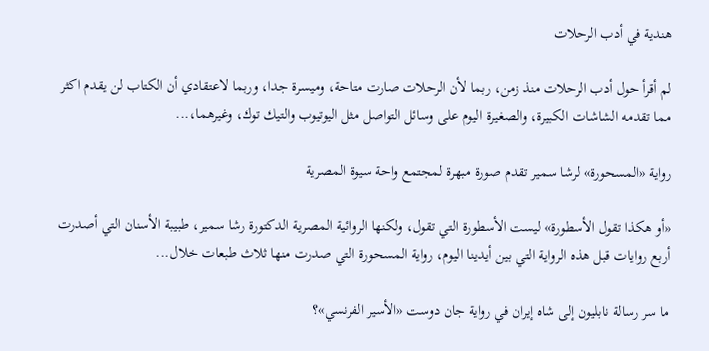هندية في أدب الرحلات

لم أقرأ حول أدب الرحلات منذ زمن، ربما لأن الرحلات صارت متاحة، وميسرة جدا، وربما لاعتقادي أن الكتاب لن يقدم اكثر مما تقدمه الشاشات الكبيرة، والصغيرة اليوم على وسائل التواصل مثل اليوتيوب والتيك توك، وغيرهما،...

رواية «المسحورة» لرشا سمير تقدم صورة مبهرة لمجتمع واحة سيوة المصرية

«أو هكذا تقول الأسطورة» ليست الأسطورة التي تقول، ولكنها الروائية المصرية الدكتورة رشا سمير، طبيبة الأسنان التي أصدرت أربع روايات قبل هذه الرواية التي بين أيدينا اليوم، رواية المسحورة التي صدرت منها ثلاث طبعات خلال...

ما سر رسالة نابليون إلى شاه إيران في رواية جان دوست «الأسير الفرنسي»؟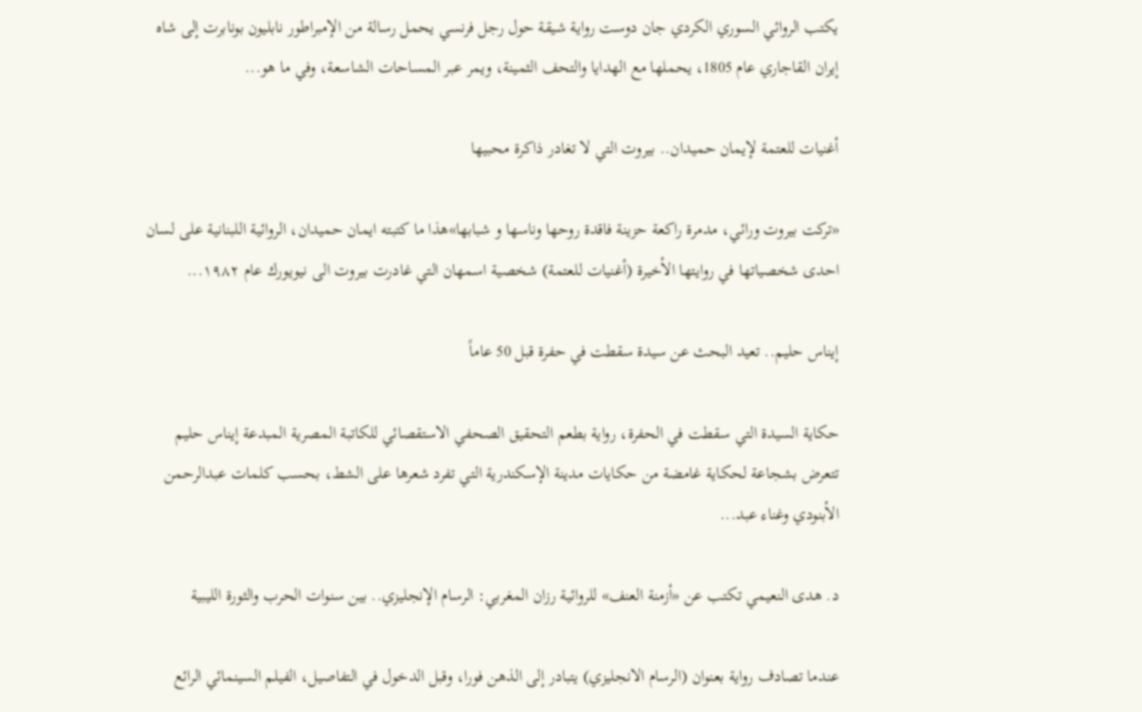يكتب الروائي السوري الكردي جان دوست رواية شيقة حول رجل فرنسي يحمل رسالة من الإمبراطور نابليون بونابرت إلى شاه إيران القاجاري عام 1805، يحملها مع الهدايا والتحف الثمينة، ويمر عبر المساحات الشاسعة، وفي ما هو...

أغنيات للعتمة لإيمان حميدان.. بيروت التي لا تغادر ذاكرة محبيها

«تركت بيروت ورائي، مدمرة راكعة حزينة فاقدة روحها وناسها و شبابها»هذا ما كتبته ايمان حميدان، الروائية اللبنانية على لسان احدى شخصياتها في روايتها الأخيرة (أغنيات للعتمة) شخصية اسمهان التي غادرت بيروت الى نيويورك عام ١٩٨٢...

إيناس حليم.. تعيد البحث عن سيدة سقطت في حفرة قبل 50 عاماً

حكاية السيدة التي سقطت في الحفرة، رواية بطعم التحقيق الصحفي الاستقصائي للكاتبة المصرية المبدعة إيناس حليم تتعرض بشجاعة لحكاية غامضة من حكايات مدينة الإسكندرية التي تفرد شعرها على الشط، بحسب كلمات عبدالرحمن الأبنودي وغناء عبد...

د. هدى النعيمي تكتب عن «أزمنة العنف» للروائية رزان المغربي: الرسام الإنجليزي.. بين سنوات الحرب والثورة الليبية

عندما تصادف رواية بعنوان (الرسام الانجليزي) يتبادر إلى الذهن فورا، وقبل الدخول في التفاصيل، الفيلم السينمائي الرائع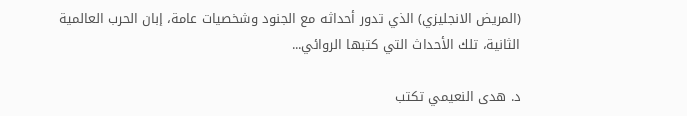(المريض الانجليزي) الذي تدور أحداثه مع الجنود وشخصيات عامة، إبان الحرب العالمية الثانية، تلك الأحداث التي كتبها الروائي...

د. هدى النعيمي تكتب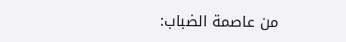من عاصمة الضباب: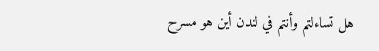هل تساءلتم وأنتم في لندن أين هو مسرح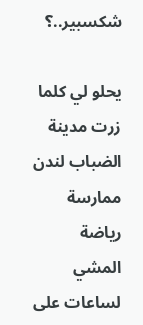شكسبير..؟

يحلو لي كلما زرت مدينة الضباب لندن ممارسة رياضة المشي لساعات على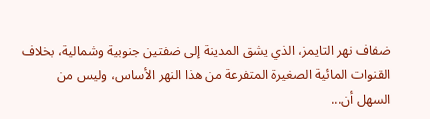ضفاف نهر التايمز، الذي يشق المدينة إلى ضفتين جنوبية وشمالية، بخلاف القنوات المائية الصغيرة المتفرعة من هذا النهر الأساس، وليس من السهل أن...